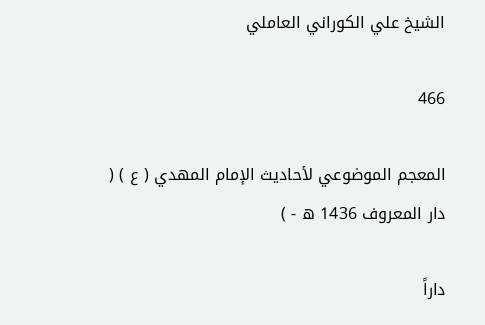الشيخ علي الكوراني العاملي

466

المعجم الموضوعي لأحاديث الإمام المهدي ( ع ) ( دار المعروف 1436 ه - )

داراً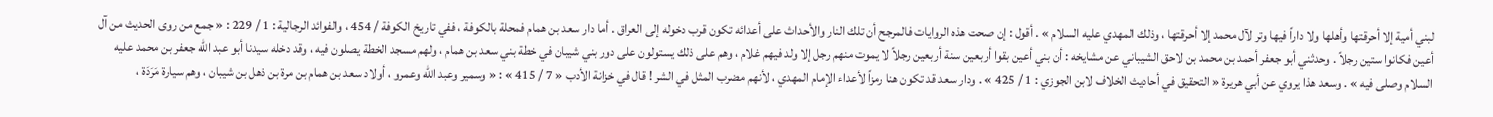لبني أمية إلا أحرقتها وأهلها ولا داراً فيها وتر لآل محمد إلا أحرقتها ، وذلك المهدي عليه السلام » . أقول : إن صحت هذه الروايات فالمرجح أن تلك النار والأحداث على أعدائه تكون قرب دخوله إلى العراق . أما دار سعد بن همام فمحلة بالكوفة ، ففي تاريخ الكوفة / 454 ، والفوائد الرجالية : 1 / 229 : « جمع من روى الحديث من آل أعين فكانوا ستين رجلاً . وحدثني أبو جعفر أحمد بن محمد بن لاحق الشيباني عن مشايخه : أن بني أعين بقوا أربعين سنة أربعين رجلاً لا يموت منهم رجل إلا ولد فيهم غلام ، وهم على ذلك يستولون على دور بني شيبان في خطة بني سعد بن همام ، ولهم مسجد الخطة يصلون فيه ، وقد دخله سيدنا أبو عبد الله جعفر بن محمد عليه السلام وصلى فيه » . وسعد هذا يروي عن أبي هريرة « التحقيق في أحاديث الخلاف لابن الجوزي : 1 / 425 » . ودار سعد قد تكون هنا رمزاً لأعداء الإمام المهدي ، لأنهم مضرب المثل في الشر ! قال في خزانة الأدب « 7 / 415 » : « وسمير وعبد الله وعمرو ، أولاد سعد بن همام بن مرة بن ذهل بن شيبان ، وهم سيارة مَرَدَة ،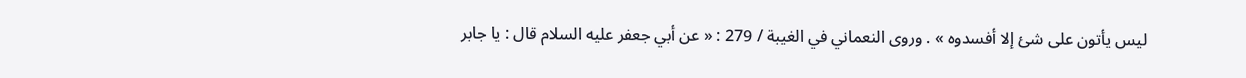ليس يأتون على شئ إلا أفسدوه » . وروى النعماني في الغيبة / 279 : « عن أبي جعفر عليه السلام قال : يا جابر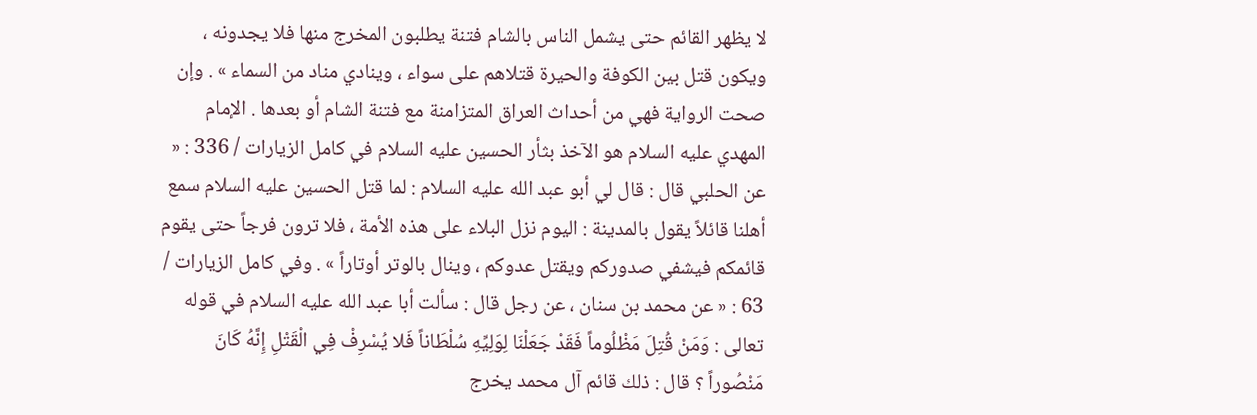لا يظهر القائم حتى يشمل الناس بالشام فتنة يطلبون المخرج منها فلا يجدونه ، ويكون قتل بين الكوفة والحيرة قتلاهم على سواء ، وينادي مناد من السماء » . وإن صحت الرواية فهي من أحداث العراق المتزامنة مع فتنة الشام أو بعدها . الإمام المهدي عليه السلام هو الآخذ بثأر الحسين عليه السلام في كامل الزيارات / 336 : « عن الحلبي قال : قال لي أبو عبد الله عليه السلام : لما قتل الحسين عليه السلام سمع أهلنا قائلاً يقول بالمدينة : اليوم نزل البلاء على هذه الأمة ، فلا ترون فرجاً حتى يقوم قائمكم فيشفي صدوركم ويقتل عدوكم ، وينال بالوتر أوتاراً » . وفي كامل الزيارات / 63 : « عن محمد بن سنان ، عن رجل قال : سألت أبا عبد الله عليه السلام في قوله تعالى : وَمَنْ قُتِلَ مَظْلُوماً فَقَدْ جَعَلْنَا لِوَلِيِّهِ سُلْطَاناً فَلا يُسْرِفْ فِي الْقَتْلِ إِنَّهُ كَانَ مَنْصُوراً ؟ قال : ذلك قائم آل محمد يخرج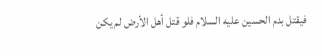فيقتل بدم الحسين عليه السلام فلو قتل أهل الأرض لم يكن